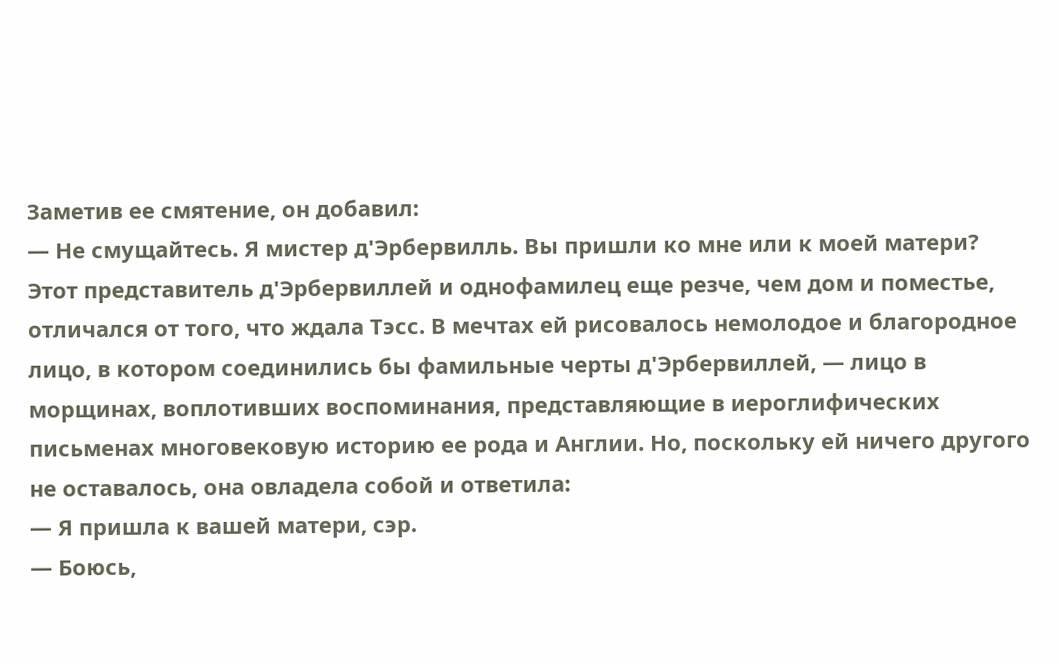Заметив ее смятение, он добавил:
— Не смущайтесь. Я мистер д'Эрбервилль. Вы пришли ко мне или к моей матери?
Этот представитель д'Эрбервиллей и однофамилец еще резче, чем дом и поместье, отличался от того, что ждала Тэсс. В мечтах ей рисовалось немолодое и благородное лицо, в котором соединились бы фамильные черты д'Эрбервиллей, — лицо в морщинах, воплотивших воспоминания, представляющие в иероглифических письменах многовековую историю ее рода и Англии. Но, поскольку ей ничего другого не оставалось, она овладела собой и ответила:
— Я пришла к вашей матери, сэр.
— Боюсь,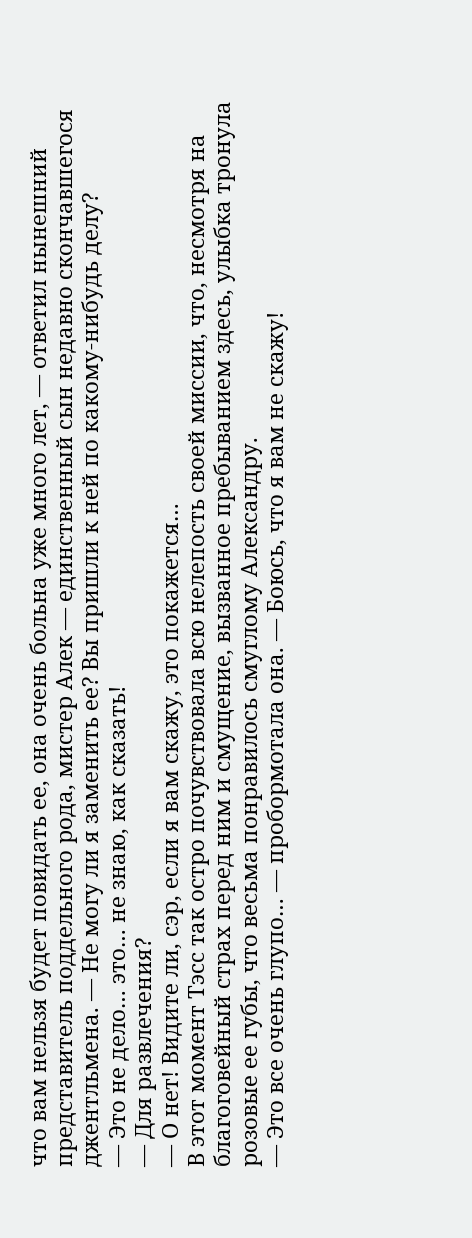что вам нельзя будет повидать ее, она очень больна уже много лет, — ответил нынешний представитель поддельного рода, мистер Алек — единственный сын недавно скончавшегося джентльмена. — Не могу ли я заменить ее? Вы пришли к ней по какому-нибудь делу?
— Это не дело… это… не знаю, как сказать!
— Для развлечения?
— О нет! Видите ли, сэр, если я вам скажу, это покажется…
В этот момент Тэсс так остро почувствовала всю нелепость своей миссии, что, несмотря на благоговейный страх перед ним и смущение, вызванное пребыванием здесь, улыбка тронула розовые ее губы, что весьма понравилось смуглому Александру.
— Это все очень глупо… — пробормотала она. — Боюсь, что я вам не скажу!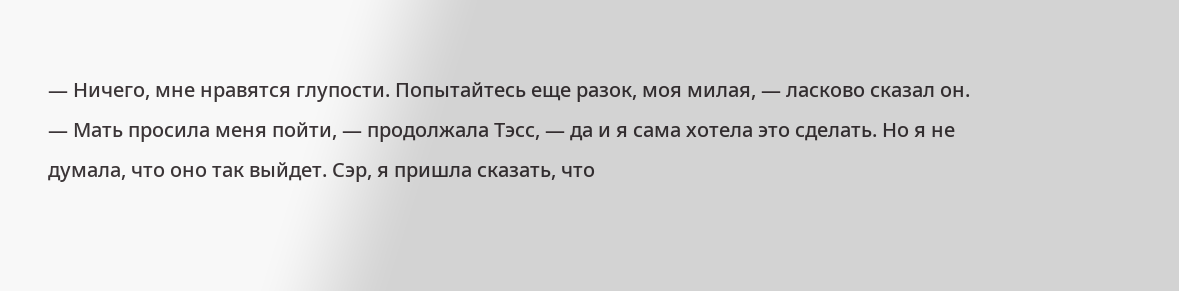— Ничего, мне нравятся глупости. Попытайтесь еще разок, моя милая, — ласково сказал он.
— Мать просила меня пойти, — продолжала Тэсс, — да и я сама хотела это сделать. Но я не думала, что оно так выйдет. Сэр, я пришла сказать, что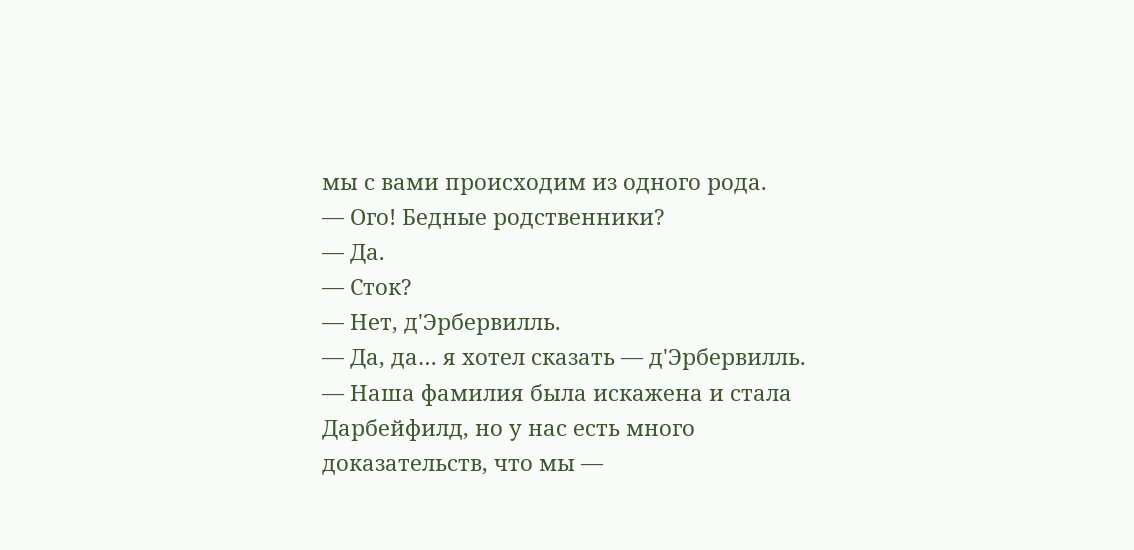мы с вами происходим из одного рода.
— Ого! Бедные родственники?
— Да.
— Сток?
— Нет, д'Эрбервилль.
— Да, да… я хотел сказать — д'Эрбервилль.
— Наша фамилия была искажена и стала Дарбейфилд, но у нас есть много доказательств, что мы —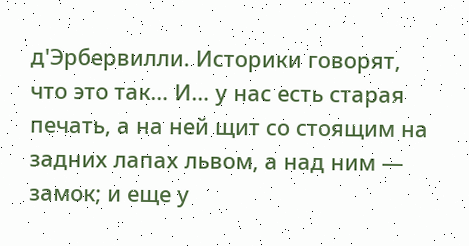д'Эрбервилли. Историки говорят, что это так… И… у нас есть старая печать, а на ней щит со стоящим на задних лапах львом, а над ним — замок; и еще у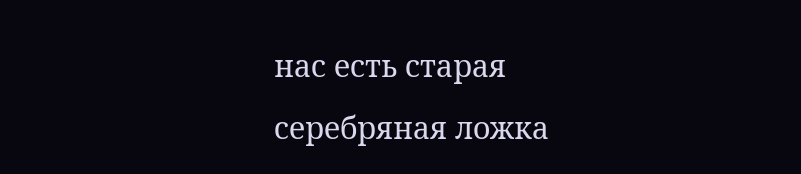нас есть старая серебряная ложка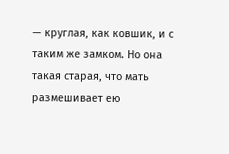— круглая, как ковшик, и с таким же замком. Но она такая старая, что мать размешивает ею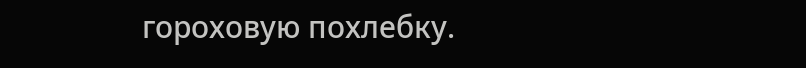гороховую похлебку.